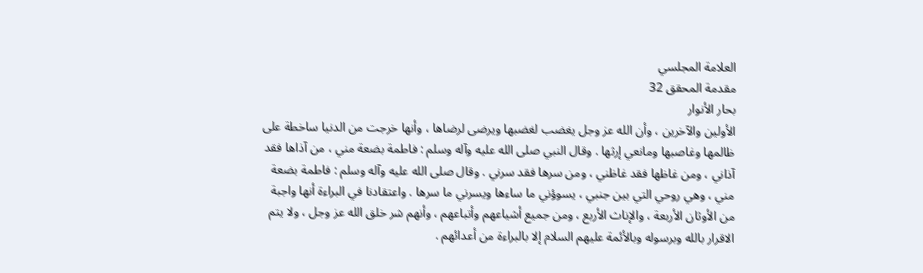العلامة المجلسي
مقدمة المحقق 32
بحار الأنوار
الأولين والآخرين ، وأن الله عز وجل يغضب لغضبها ويرضى لرضاها ، وأنها خرجت من الدنيا ساخطة على ظالمها وغاصبها ومانعي إرثها . وقال النبي صلى الله عليه وآله وسلم : فاطمة بضعة مني ، من آذاها فقد آذاني ، ومن غاظها فقد غاظني ، ومن سرها فقد سرني . وقال صلى الله عليه وآله وسلم : فاطمة بضعة مني ، وهي روحي التي بين جنبي ، يسوؤني ما ساءها ويسرني ما سرها . واعتقادنا في البراءة أنها واجبة من الأوثان الأربعة ، والإناث الأربع ، ومن جميع أشياعهم وأتباعهم ، وأنهم شر خلق الله عز وجل ، ولا يتم الاقرار بالله وبرسوله وبالأئمة عليهم السلام إلا بالبراءة من أعدائهم .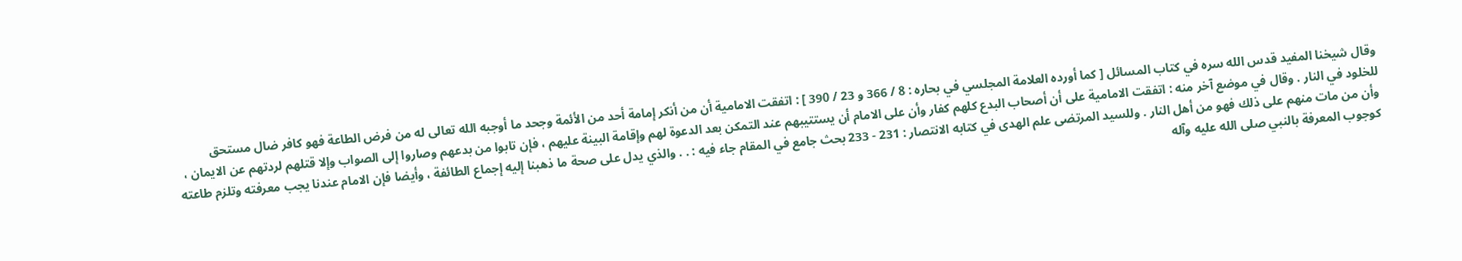وقال شيخنا المفيد قدس الله سره في كتاب المسائل [ كما أورده العلامة المجلسي في بحاره : 8 / 366 و 23 / 390 ] : اتفقت الامامية أن من أنكر إمامة أحد من الأئمة وجحد ما أوجبه الله تعالى له من فرض الطاعة فهو كافر ضال مستحق للخلود في النار . وقال في موضع آخر منه : اتفقت الامامية على أن أصحاب البدع كلهم كفار وأن على الامام أن يستتيبهم عند التمكن بعد الدعوة لهم وإقامة البينة عليهم ، فإن تابوا من بدعهم وصاروا إلى الصواب وإلا قتلهم لردتهم عن الايمان ، وأن من مات منهم على ذلك فهو من أهل النار . وللسيد المرتضى علم الهدى في كتابه الانتصار : 231 - 233 بحث جامع في المقام جاء فيه : . . والذي يدل على صحة ما ذهبنا إليه إجماع الطائفة ، وأيضا فإن الامام عندنا يجب معرفته وتلزم طاعته كوجوب المعرفة بالنبي صلى الله عليه وآله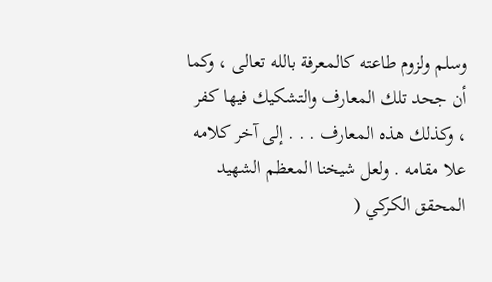وسلم ولزوم طاعته كالمعرفة بالله تعالى ، وكما أن جحد تلك المعارف والتشكيك فيها كفر ، وكذلك هذه المعارف . . . إلى آخر كلامه علا مقامه . ولعل شيخنا المعظم الشهيد المحقق الكركي (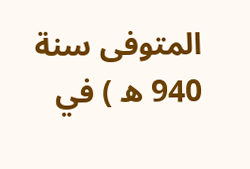المتوفى سنة 940 ه ) في